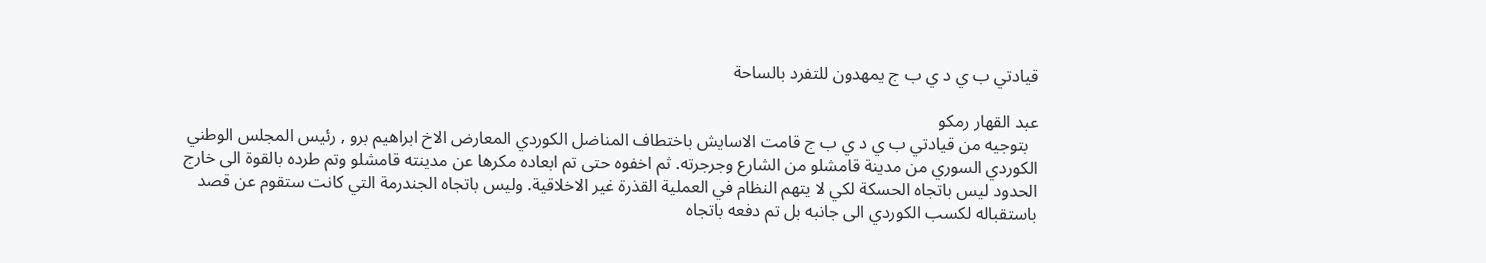قيادتي ب ي د ي ب ج يمهدون للتفرد بالساحة

عبد القهار رمكو
  بتوجيه من قيادتي ب ي د ي ب ج قامت الاسايش باختطاف المناضل الكوردي المعارض الاخ ابراهيم برو , رئيس المجلس الوطني الكوردي السوري من مدينة قامشلو من الشارع وجرجرته. ثم اخفوه حتى تم ابعاده مكرها عن مدينته قامشلو وتم طرده بالقوة الى خارج الحدود ليس باتجاه الحسكة لكي لا يتهم النظام في العملية القذرة غير الاخلاقية. وليس باتجاه الجندرمة التي كانت ستقوم عن قصد باستقباله لكسب الكوردي الى جانبه بل تم دفعه باتجاه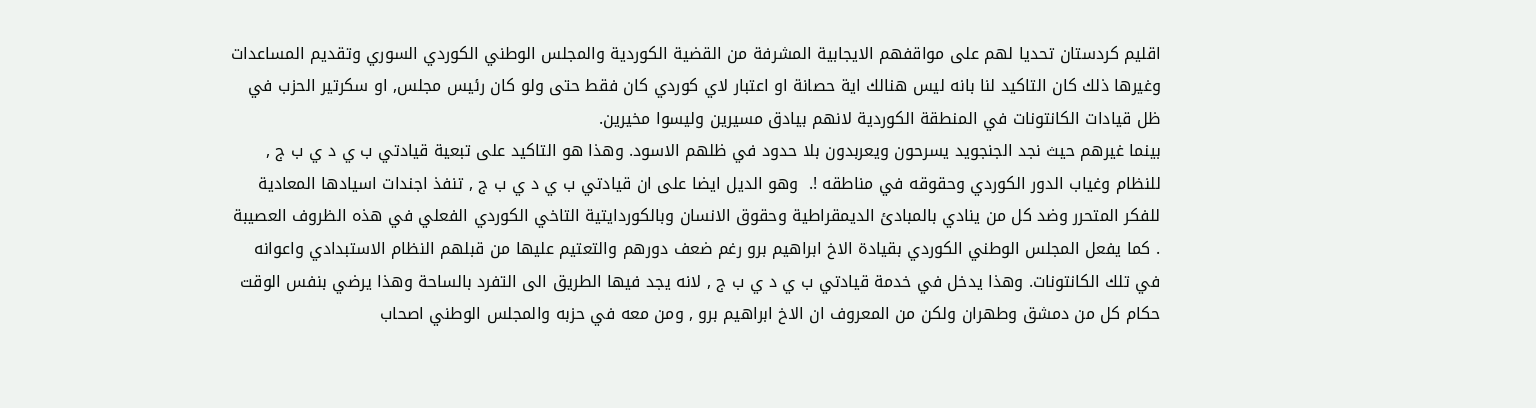اقليم كردستان تحديا لهم على مواقفهم الايجابية المشرفة من القضية الكوردية والمجلس الوطني الكوردي السوري وتقديم المساعدات وغيرها ذلك كان التاكيد لنا بانه ليس هنالك اية حصانة او اعتبار لاي كوردي كان فقط حتى ولو كان رئيس مجلس, او سكرتير الحزب في ظل قيادات الكانتونات في المنطقة الكوردية لانهم بيادق مسيرين وليسوا مخيرين.
بينما غيرهم حيث نجد الجنجويد يسرحون ويعربدون بلا حدود في ظلهم الاسود. وهذا هو التاكيد على تبعية قيادتي ب ي د ي ب ج , للنظام وغياب الدور الكوردي وحقوقه في مناطقه !.  وهو الديل ايضا على ان قيادتي ب ي د ي ب ج , تنفذ اجندات اسيادها المعادية للفكر المتحرر وضد كل من ينادي بالمبادئ الديمقراطية وحقوق الانسان وبالكوردايتية التاخي الكوردي الفعلي في هذه الظروف العصيبة . كما يفعل المجلس الوطني الكوردي بقيادة الاخ ابراهيم برو رغم ضعف دورهم والتعتيم عليها من قبلهم النظام الاستبدادي واعوانه في تلك الكانتونات. وهذا يدخل في خدمة قيادتي ب ي د ي ب ج , لانه يجد فيها الطريق الى التفرد بالساحة وهذا يرضي بنفس الوقت حكام كل من دمشق وطهران ولكن من المعروف ان الاخ ابراهيم برو , ومن معه في حزبه والمجلس الوطني اصحاب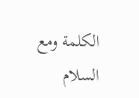الكلمة ومع السلام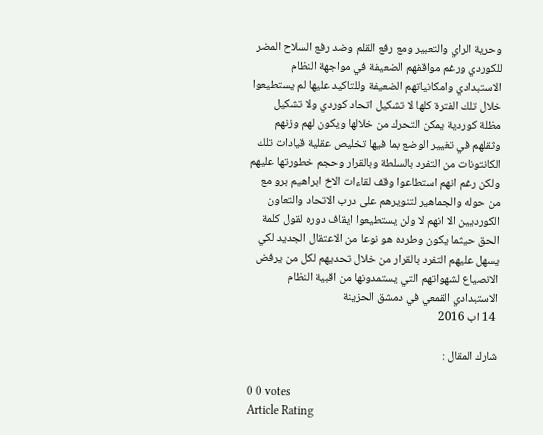وحرية الراي والتعبير ومع رفع القلم وضد رفع السلاح المضر للكوردي ورغم مواقفهم الضعيفة في مواجهة النظام الاستبدادي وامكانياتهم الضعيفة وللتاكيد عليها لم يستطيعوا خلال تلك الفترة كلها لا تشكيل اتحاد كوردي ولا تشكيل مظلة كوردية يمكن التحرك من خلالها ويكون لهم وزنهم وثقلهم في تغيير الوضع بما فيها تخليص عقلية قيادات تلك الكانتونات من التفرد بالسلطة وبالقرار وحجم خطورتها عليهم ولكن رغم انهم استطاعوا وقف لقاءات الاخ ابراهيم برو مع من حوله والجماهير لتنويرهم على درب الاتحاد والتعاون الكورديين الا انهم لا ولن يستطيعوا ايقاف دوره لقول كلمة الحق حيثما يكون وطرده هو نوعا من الاعتقال الجديد لكي يسهل عليهم التفرد بالقرار من خلال تحديهم لكل من يرفض الانصياع لشهواتهم التي يستمدونها من اقبية النظام الاستبدادي القمعي في دمشق الحزينة
 14 اب 2016

شارك المقال :

0 0 votes
Article Rating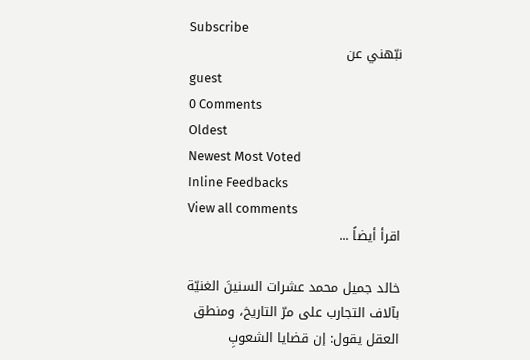Subscribe
نبّهني عن
guest
0 Comments
Oldest
Newest Most Voted
Inline Feedbacks
View all comments
اقرأ أيضاً ...

خالد جميل محمد عشرات السنينَ الغنيّة بآلاف التجارب على مرّ التاريخ، ومنطق العقل يقول: إن قضايا الشعوبِ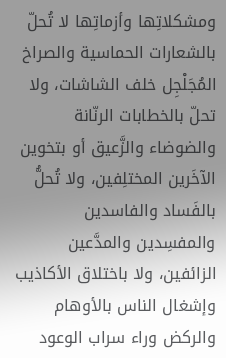ومشكلاتِها وأزماتِها لا تُحلّ بالشعارات الحماسية والصراخ المُجَلْجِل خلف الشاشات، ولا تحلّ بالخطابات الرنّانة والضوضاء والزَّعيق أو بتخوين الآخَرين المختلِفين، ولا تُحلُّ بالفَساد والفاسدين والمفسِدين والمدَّعين الزائفين، ولا باختلاق الأكاذيب وإشغال الناس بالأوهام والركض وراء سراب الوعود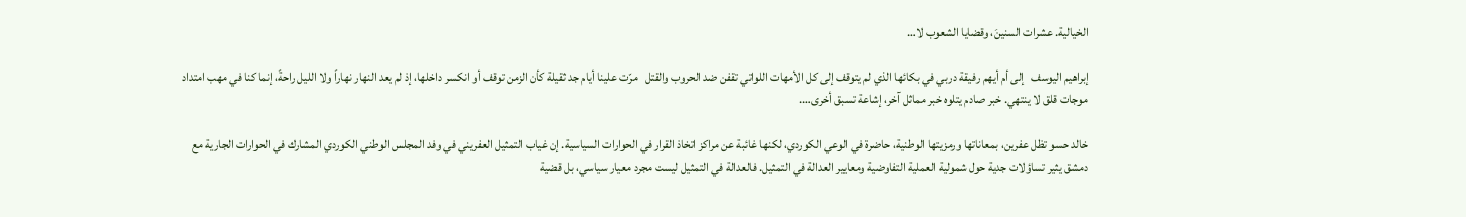الخيالية. عشرات السنينَ، وقضايا الشعوب لا…

إبراهيم اليوسف   إلى أم أيهم رفيقة دربي في بكائها الذي لم يتوقف إلى كل الأمهات اللواتي تقفن ضد الحروب والقتل   مرّت علينا أيام جد ثقيلة كأن الزمن توقف أو انكسر داخلها، إذ لم يعد النهار نهاراً ولا الليل راحةً، إنما كنا في مهب امتداد موجات قلق لا ينتهي. خبر صادم يتلوه خبر مماثل آخر، إشاعة تسبق أخرى….

خالد حسو تظل عفرين، بمعاناتها ورمزيتها الوطنية، حاضرة في الوعي الكوردي، لكنها غائبة عن مراكز اتخاذ القرار في الحوارات السياسية. إن غياب التمثيل العفريني في وفد المجلس الوطني الكوردي المشارك في الحوارات الجارية مع دمشق يثير تساؤلات جدية حول شمولية العملية التفاوضية ومعايير العدالة في التمثيل. فالعدالة في التمثيل ليست مجرد معيار سياسي، بل قضية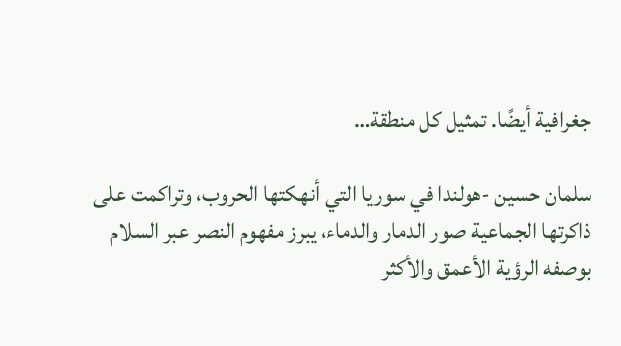جغرافية أيضًا. تمثيل كل منطقة…

سلمان حسين -هولندا في سوريا التي أنهكتها الحروب، وتراكمت على ذاكرتها الجماعية صور الدمار والدماء، يبرز مفهوم النصر عبر السلام بوصفه الرؤية الأعمق والأكثر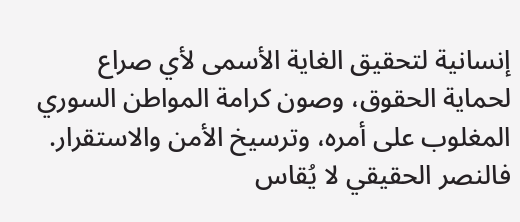إنسانية لتحقيق الغاية الأسمى لأي صراع لحماية الحقوق، وصون كرامة المواطن السوري المغلوب على أمره، وترسيخ الأمن والاستقرار. فالنصر الحقيقي لا يُقاس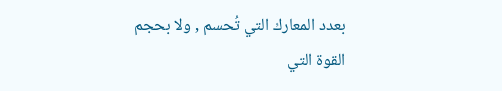بعدد المعارك التي تُحسم , ولا بحجم القوة التي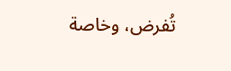تُفرض، وخاصة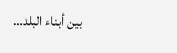بين أبناء البلد…